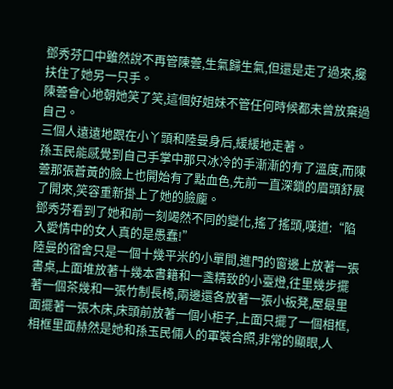鄧秀芬口中雖然說不再管陳蕓,生氣歸生氣,但還是走了過來,攙扶住了她另一只手。
陳蕓會心地朝她笑了笑,這個好姐妹不管任何時候都未曾放棄過自己。
三個人遠遠地跟在小丫頭和陸曼身后,緩緩地走著。
孫玉民能感覺到自己手掌中那只冰冷的手漸漸的有了溫度,而陳蕓那張蒼黃的臉上也開始有了點血色,先前一直深鎖的眉頭舒展了開來,笑容重新掛上了她的臉龐。
鄧秀芬看到了她和前一刻竭然不同的變化,搖了搖頭,嘆道:“陷入愛情中的女人真的是愚蠢!”
陸曼的宿舍只是一個十幾平米的小單間,進門的窗邊上放著一張書桌,上面堆放著十幾本書籍和一盞精致的小臺燈,往里幾步擺著一個茶幾和一張竹制長椅,兩邊還各放著一張小板凳,屋最里面擺著一張木床,床頭前放著一個小柜子,上面只擺了一個相框,相框里面赫然是她和孫玉民倆人的軍裝合照,非常的顯眼,人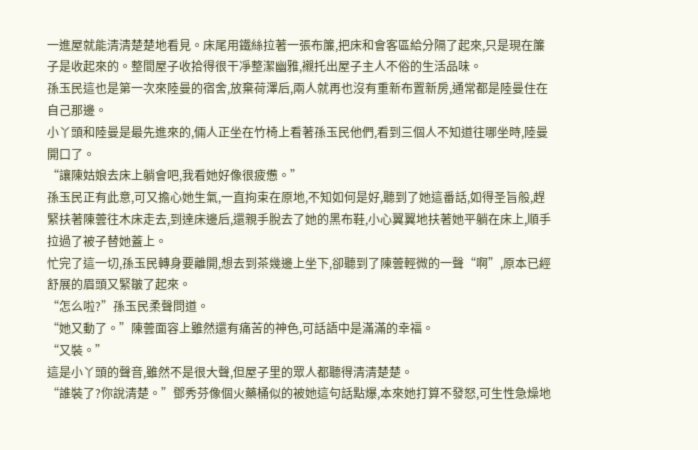一進屋就能清清楚楚地看見。床尾用鐵絲拉著一張布簾,把床和會客區給分隔了起來,只是現在簾子是收起來的。整間屋子收拾得很干凈整潔幽雅,襯托出屋子主人不俗的生活品味。
孫玉民這也是第一次來陸曼的宿舍,放棄荷澤后,兩人就再也沒有重新布置新房,通常都是陸曼住在自己那邊。
小丫頭和陸曼是最先進來的,倆人正坐在竹椅上看著孫玉民他們,看到三個人不知道往哪坐時,陸曼開口了。
“讓陳姑娘去床上躺會吧,我看她好像很疲憊。”
孫玉民正有此意,可又擔心她生氣,一直拘束在原地,不知如何是好,聽到了她這番話,如得圣旨般,趕緊扶著陳蕓往木床走去,到達床邊后,還親手脫去了她的黑布鞋,小心翼翼地扶著她平躺在床上,順手拉過了被子替她蓋上。
忙完了這一切,孫玉民轉身要離開,想去到茶幾邊上坐下,卻聽到了陳蕓輕微的一聲“啊”,原本已經舒展的眉頭又緊皺了起來。
“怎么啦?”孫玉民柔聲問道。
“她又動了。”陳蕓面容上雖然還有痛苦的神色,可話語中是滿滿的幸福。
“又裝。”
這是小丫頭的聲音,雖然不是很大聲,但屋子里的眾人都聽得清清楚楚。
“誰裝了?你說清楚。”鄧秀芬像個火藥桶似的被她這句話點爆,本來她打算不發怒,可生性急燥地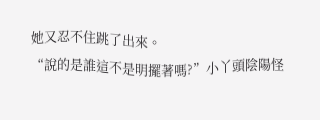她又忍不住跳了出來。
“說的是誰這不是明擺著嗎?”小丫頭陰陽怪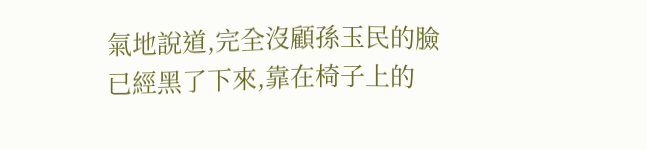氣地說道,完全沒顧孫玉民的臉已經黑了下來,靠在椅子上的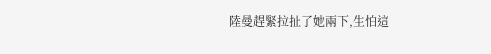陸曼趕緊拉扯了她兩下,生怕這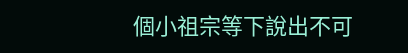個小祖宗等下說出不可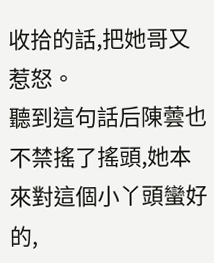收拾的話,把她哥又惹怒。
聽到這句話后陳蕓也不禁搖了搖頭,她本來對這個小丫頭蠻好的,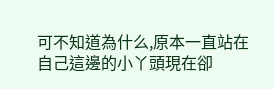可不知道為什么,原本一直站在自己這邊的小丫頭現在卻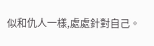似和仇人一樣,處處針對自己。